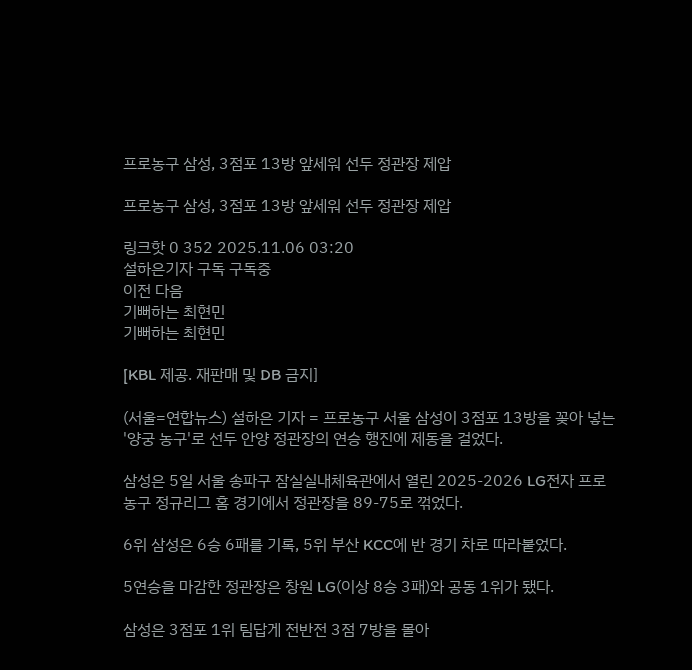프로농구 삼성, 3점포 13방 앞세워 선두 정관장 제압

프로농구 삼성, 3점포 13방 앞세워 선두 정관장 제압

링크핫 0 352 2025.11.06 03:20
설하은기자 구독 구독중
이전 다음
기뻐하는 최현민
기뻐하는 최현민

[KBL 제공. 재판매 및 DB 금지]

(서울=연합뉴스) 설하은 기자 = 프로농구 서울 삼성이 3점포 13방을 꽂아 넣는 '양궁 농구'로 선두 안양 정관장의 연승 행진에 제동을 걸었다.

삼성은 5일 서울 송파구 잠실실내체육관에서 열린 2025-2026 LG전자 프로농구 정규리그 홈 경기에서 정관장을 89-75로 꺾었다.

6위 삼성은 6승 6패를 기록, 5위 부산 KCC에 반 경기 차로 따라붙었다.

5연승을 마감한 정관장은 창원 LG(이상 8승 3패)와 공동 1위가 됐다.

삼성은 3점포 1위 팀답게 전반전 3점 7방을 몰아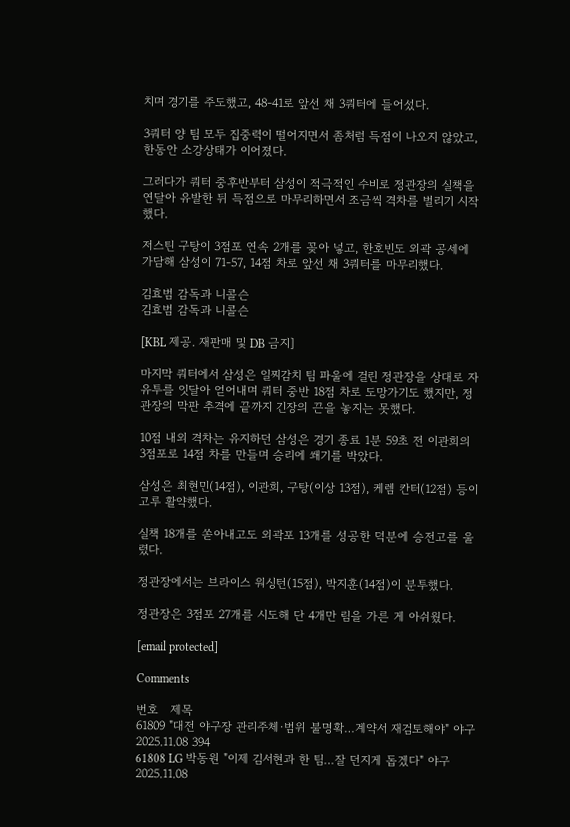치며 경기를 주도했고, 48-41로 앞선 채 3쿼터에 들어섰다.

3쿼터 양 팀 모두 집중력이 떨어지면서 좀처럼 득점이 나오지 않았고, 한동안 소강상태가 이어졌다.

그러다가 쿼터 중후반부터 삼성이 적극적인 수비로 정관장의 실책을 연달아 유발한 뒤 득점으로 마무리하면서 조금씩 격차를 벌리기 시작했다.

저스틴 구탕이 3점포 연속 2개를 꽂아 넣고, 한호빈도 외곽 공세에 가담해 삼성이 71-57, 14점 차로 앞선 채 3쿼터를 마무리했다.

김효범 감독과 니콜슨
김효범 감독과 니콜슨

[KBL 제공. 재판매 및 DB 금지]

마지막 쿼터에서 삼성은 일찌감치 팀 파울에 걸린 정관장을 상대로 자유투를 잇달아 얻어내며 쿼터 중반 18점 차로 도망가기도 했지만, 정관장의 막판 추격에 끝까지 긴장의 끈을 놓지는 못했다.

10점 내외 격차는 유지하던 삼성은 경기 종료 1분 59초 전 이관희의 3점포로 14점 차를 만들며 승리에 쐐기를 박았다.

삼성은 최현민(14점), 이관희, 구탕(이상 13점), 케렘 칸터(12점) 등이 고루 활약했다.

실책 18개를 쏟아내고도 외곽포 13개를 성공한 덕분에 승전고를 울렸다.

정관장에서는 브라이스 워싱턴(15점), 박지훈(14점)이 분투했다.

정관장은 3점포 27개를 시도해 단 4개만 림을 가른 게 아쉬웠다.

[email protected]

Comments

번호   제목
61809 "대전 야구장 관리주체·범위 불명확…계약서 재검토해야" 야구 2025.11.08 394
61808 LG 박동원 "이제 김서현과 한 팀…잘 던지게 돕겠다" 야구 2025.11.08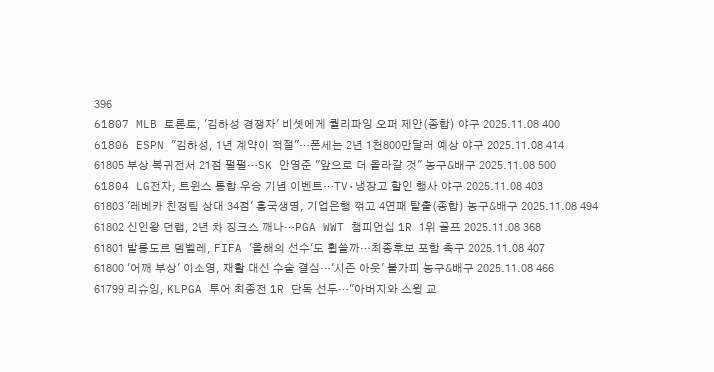396
61807 MLB 토론토, '김하성 경쟁자' 비솃에게 퀄리파잉 오퍼 제안(종합) 야구 2025.11.08 400
61806 ESPN "김하성, 1년 계약이 적절"…폰세는 2년 1천800만달러 예상 야구 2025.11.08 414
61805 부상 복귀전서 21점 펄펄…SK 안영준 "앞으로 더 올라갈 것" 농구&배구 2025.11.08 500
61804 LG전자, 트윈스 통합 우승 기념 이벤트…TV·냉장고 할인 행사 야구 2025.11.08 403
61803 '레베카 친정팀 상대 34점' 흥국생명, 기업은행 꺾고 4연패 탈출(종합) 농구&배구 2025.11.08 494
61802 신인왕 던랩, 2년 차 징크스 깨나…PGA WWT 챔피언십 1R 1위 골프 2025.11.08 368
61801 발롱도르 뎀벨레, FIFA '올해의 선수'도 휩쓸까…최종후보 포함 축구 2025.11.08 407
61800 '어깨 부상' 이소영, 재활 대신 수술 결심…'시즌 아웃' 불가피 농구&배구 2025.11.08 466
61799 리슈잉, KLPGA 투어 최종전 1R 단독 선두…"아버지와 스윙 교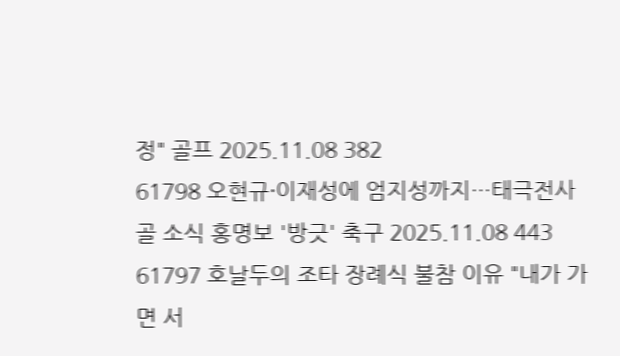정" 골프 2025.11.08 382
61798 오현규·이재성에 엄지성까지…태극전사 골 소식 홍명보 '방긋' 축구 2025.11.08 443
61797 호날두의 조타 장례식 불참 이유 "내가 가면 서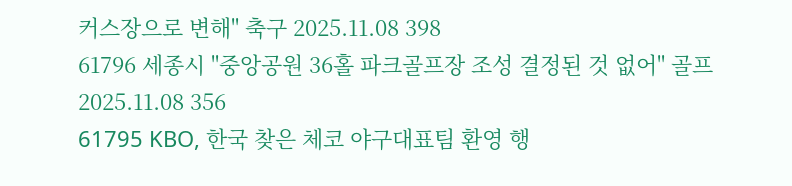커스장으로 변해" 축구 2025.11.08 398
61796 세종시 "중앙공원 36홀 파크골프장 조성 결정된 것 없어" 골프 2025.11.08 356
61795 KBO, 한국 찾은 체코 야구대표팀 환영 행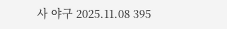사 야구 2025.11.08 395